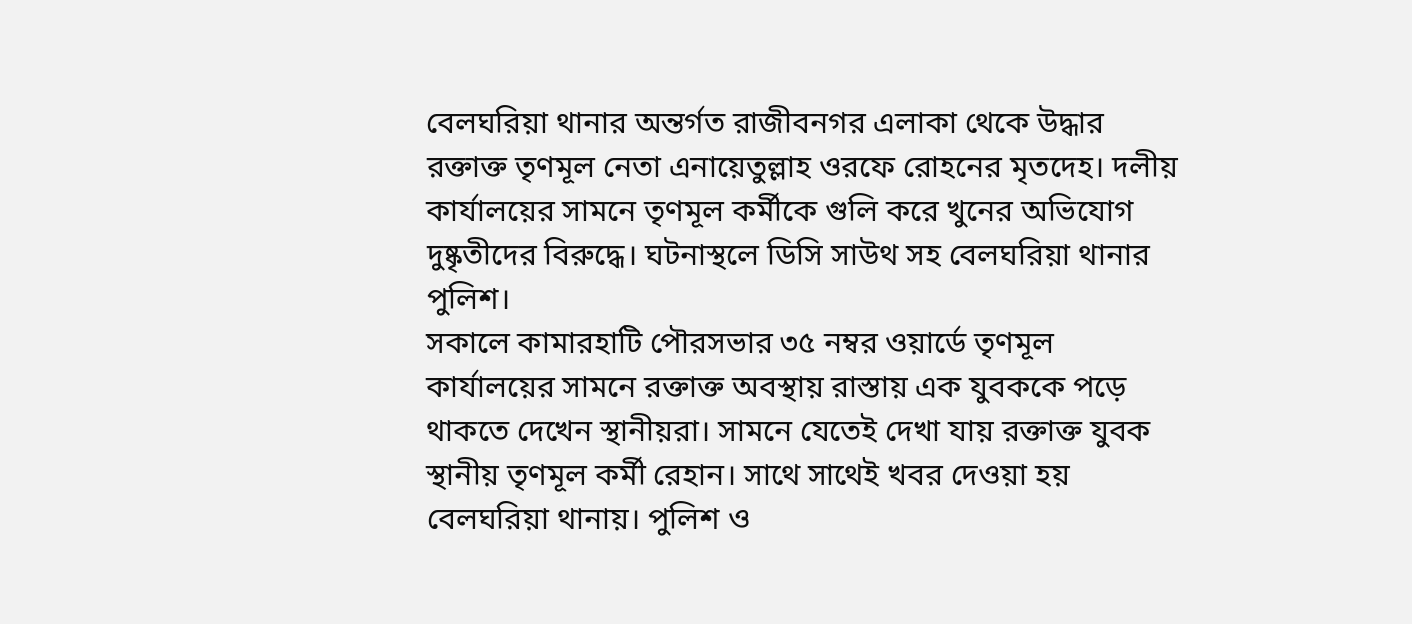বেলঘরিয়া থানার অন্তর্গত রাজীবনগর এলাকা থেকে উদ্ধার রক্তাক্ত তৃণমূল নেতা এনায়েতুল্লাহ ওরফে রোহনের মৃতদেহ। দলীয় কার্যালয়ের সামনে তৃণমূল কর্মীকে গুলি করে খুনের অভিযোগ দুষ্কৃতীদের বিরুদ্ধে। ঘটনাস্থলে ডিসি সাউথ সহ বেলঘরিয়া থানার পুলিশ।
সকালে কামারহাটি পৌরসভার ৩৫ নম্বর ওয়ার্ডে তৃণমূল কার্যালয়ের সামনে রক্তাক্ত অবস্থায় রাস্তায় এক যুবককে পড়ে থাকতে দেখেন স্থানীয়রা। সামনে যেতেই দেখা যায় রক্তাক্ত যুবক স্থানীয় তৃণমূল কর্মী রেহান। সাথে সাথেই খবর দেওয়া হয় বেলঘরিয়া থানায়। পুলিশ ও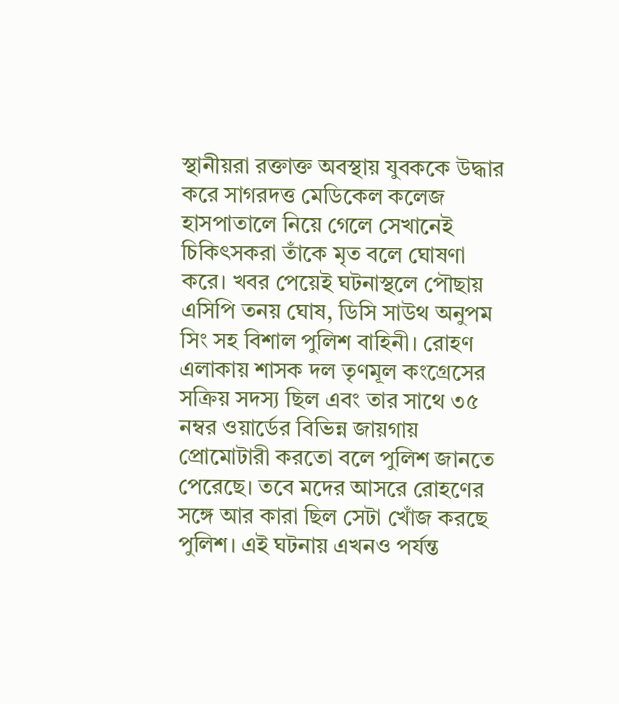স্থানীয়রা রক্তাক্ত অবস্থায় যুবককে উদ্ধার করে সাগরদত্ত মেডিকেল কলেজ হাসপাতালে নিয়ে গেলে সেখানেই চিকিৎসকরা তাঁকে মৃত বলে ঘোষণা করে। খবর পেয়েই ঘটনাস্থলে পৌছায় এসিপি তনয় ঘোষ, ডিসি সাউথ অনুপম সিং সহ বিশাল পুলিশ বাহিনী। রোহণ এলাকায় শাসক দল তৃণমূল কংগ্রেসের সক্রিয় সদস্য ছিল এবং তার সাথে ৩৫ নম্বর ওয়ার্ডের বিভিন্ন জায়গায় প্রোমোটারী করতো বলে পুলিশ জানতে পেরেছে। তবে মদের আসরে রোহণের সঙ্গে আর কারা ছিল সেটা খোঁজ করছে পুলিশ। এই ঘটনায় এখনও পর্যন্ত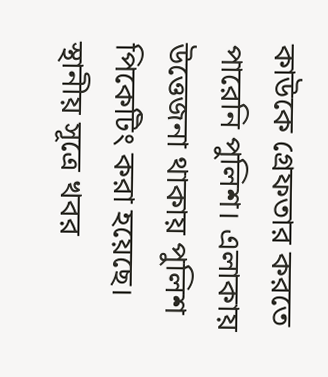কাউকে গ্রেফতার করতে পারেনি পুলিশ। এলাকায় উত্তেজনা থাকায় পুলিশ পিকেটিং করা হয়েছে।
স্থানীয় সূত্রে খবর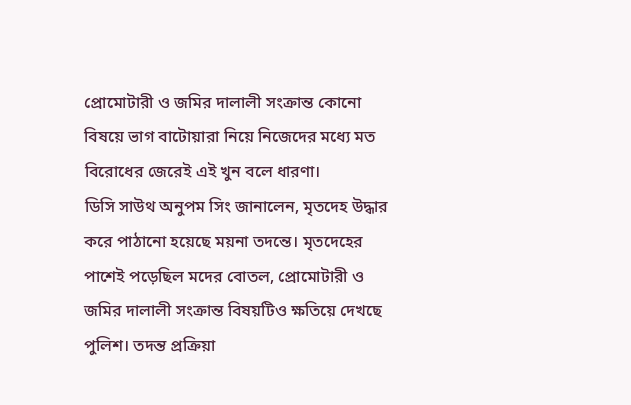প্রোমোটারী ও জমির দালালী সংক্রান্ত কোনো বিষয়ে ভাগ বাটোয়ারা নিয়ে নিজেদের মধ্যে মত বিরোধের জেরেই এই খুন বলে ধারণা।
ডিসি সাউথ অনুপম সিং জানালেন, মৃতদেহ উদ্ধার করে পাঠানো হয়েছে ময়না তদন্তে। মৃতদেহের পাশেই পড়েছিল মদের বোতল, প্রোমোটারী ও জমির দালালী সংক্রান্ত বিষয়টিও ক্ষতিয়ে দেখছে পুলিশ। তদন্ত প্রক্রিয়া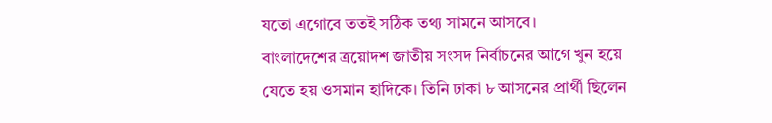যতো এগোবে ততই সঠিক তথ্য সামনে আসবে।
বাংলাদেশের ত্রয়োদশ জাতীয় সংসদ নির্বাচনের আগে খুন হয়ে যেতে হয় ওসমান হাদিকে। তিনি ঢাকা ৮ আসনের প্রার্থী ছিলেন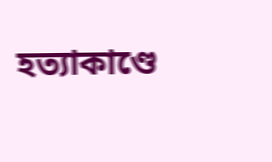হত্যাকাণ্ডে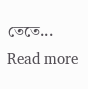তেতে...
Read more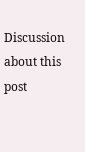Discussion about this post